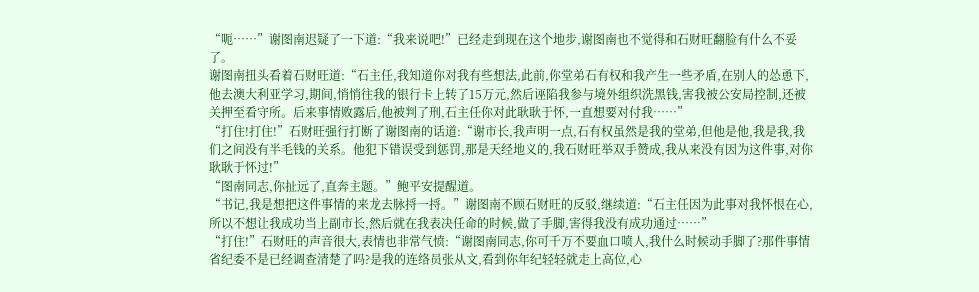“呃……”谢图南迟疑了一下道:“我来说吧!”已经走到现在这个地步,谢图南也不觉得和石财旺翻脸有什么不妥了。
谢图南扭头看着石财旺道:“石主任,我知道你对我有些想法,此前,你堂弟石有权和我产生一些矛盾,在别人的怂恿下,他去澳大利亚学习,期间,悄悄往我的银行卡上转了15万元,然后诬陷我参与境外组织洗黑钱,害我被公安局控制,还被关押至看守所。后来事情败露后,他被判了刑,石主任你对此耿耿于怀,一直想要对付我……”
“打住!打住!”石财旺强行打断了谢图南的话道:“谢市长,我声明一点,石有权虽然是我的堂弟,但他是他,我是我,我们之间没有半毛钱的关系。他犯下错误受到惩罚,那是天经地义的,我石财旺举双手赞成,我从来没有因为这件事,对你耿耿于怀过!”
“图南同志,你扯远了,直奔主题。”鲍平安提醒道。
“书记,我是想把这件事情的来龙去脉捋一捋。”谢图南不顾石财旺的反驳,继续道:“石主任因为此事对我怀恨在心,所以不想让我成功当上副市长,然后就在我表决任命的时候,做了手脚,害得我没有成功通过……”
“打住!”石财旺的声音很大,表情也非常气愤:“谢图南同志,你可千万不要血口喷人,我什么时候动手脚了?那件事情省纪委不是已经调查清楚了吗?是我的连络员张从文,看到你年纪轻轻就走上高位,心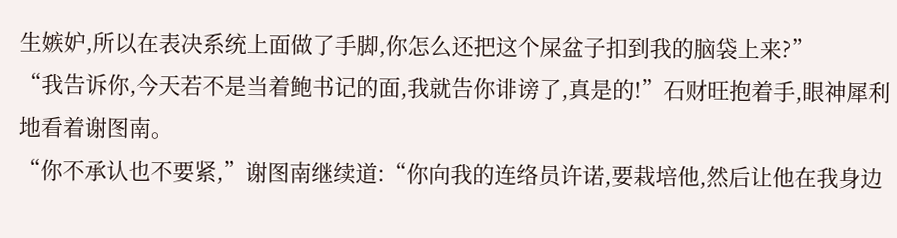生嫉妒,所以在表决系统上面做了手脚,你怎么还把这个屎盆子扣到我的脑袋上来?”
“我告诉你,今天若不是当着鲍书记的面,我就告你诽谤了,真是的!”石财旺抱着手,眼神犀利地看着谢图南。
“你不承认也不要紧,”谢图南继续道:“你向我的连络员许诺,要栽培他,然后让他在我身边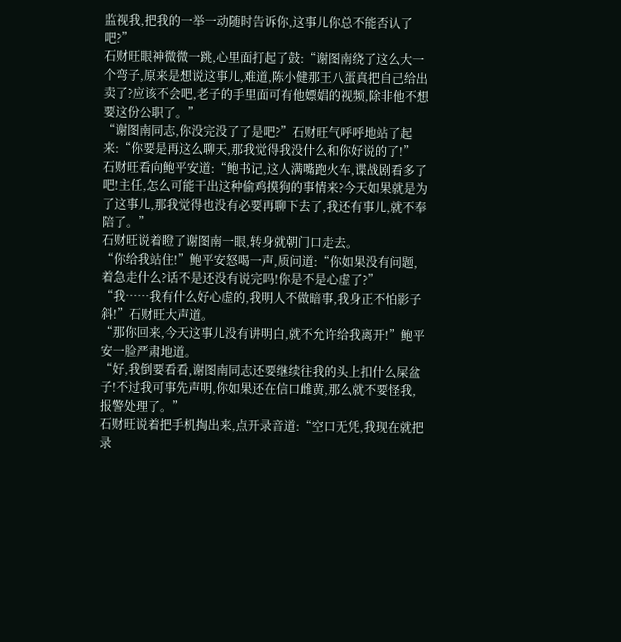监视我,把我的一举一动随时告诉你,这事儿你总不能否认了吧?”
石财旺眼神微微一跳,心里面打起了鼓:“谢图南绕了这么大一个弯子,原来是想说这事儿,难道,陈小健那王八蛋真把自己给出卖了?应该不会吧,老子的手里面可有他嫖娼的视频,除非他不想要这份公职了。”
“谢图南同志,你没完没了了是吧?”石财旺气呼呼地站了起来:“你要是再这么聊天,那我觉得我没什么和你好说的了!”
石财旺看向鲍平安道:“鲍书记,这人满嘴跑火车,谍战剧看多了吧!主任,怎么可能干出这种偷鸡摸狗的事情来?今天如果就是为了这事儿,那我觉得也没有必要再聊下去了,我还有事儿,就不奉陪了。”
石财旺说着瞪了谢图南一眼,转身就朝门口走去。
“你给我站住!”鲍平安怒喝一声,质问道:“你如果没有问题,着急走什么?话不是还没有说完吗!你是不是心虚了?”
“我……我有什么好心虚的,我明人不做暗事,我身正不怕影子斜!”石财旺大声道。
“那你回来,今天这事儿没有讲明白,就不允许给我离开!”鲍平安一脸严肃地道。
“好,我倒要看看,谢图南同志还要继续往我的头上扣什么屎盆子!不过我可事先声明,你如果还在信口雌黄,那么就不要怪我,报警处理了。”
石财旺说着把手机掏出来,点开录音道:“空口无凭,我现在就把录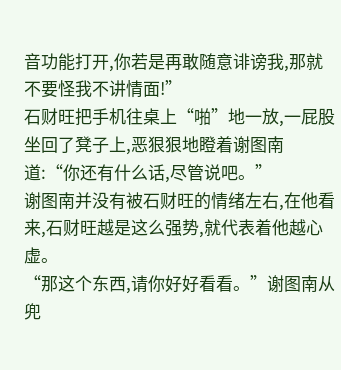音功能打开,你若是再敢随意诽谤我,那就不要怪我不讲情面!”
石财旺把手机往桌上“啪”地一放,一屁股坐回了凳子上,恶狠狠地瞪着谢图南道:“你还有什么话,尽管说吧。”
谢图南并没有被石财旺的情绪左右,在他看来,石财旺越是这么强势,就代表着他越心虚。
“那这个东西,请你好好看看。”谢图南从兜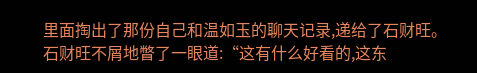里面掏出了那份自己和温如玉的聊天记录,递给了石财旺。
石财旺不屑地瞥了一眼道:“这有什么好看的,这东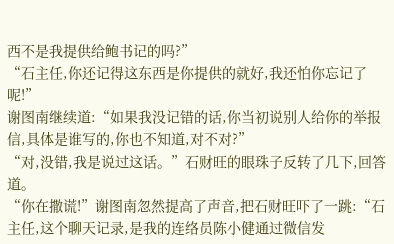西不是我提供给鲍书记的吗?”
“石主任,你还记得这东西是你提供的就好,我还怕你忘记了呢!”
谢图南继续道:“如果我没记错的话,你当初说别人给你的举报信,具体是谁写的,你也不知道,对不对?”
“对,没错,我是说过这话。”石财旺的眼珠子反转了几下,回答道。
“你在撒谎!”谢图南忽然提高了声音,把石财旺吓了一跳:“石主任,这个聊天记录,是我的连络员陈小健通过微信发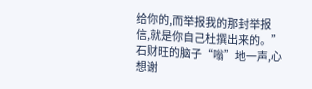给你的,而举报我的那封举报信,就是你自己杜撰出来的。”
石财旺的脑子“嗡”地一声,心想谢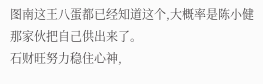图南这王八蛋都已经知道这个,大概率是陈小健那家伙把自己供出来了。
石财旺努力稳住心神,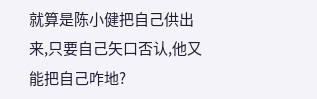就算是陈小健把自己供出来,只要自己矢口否认,他又能把自己咋地?